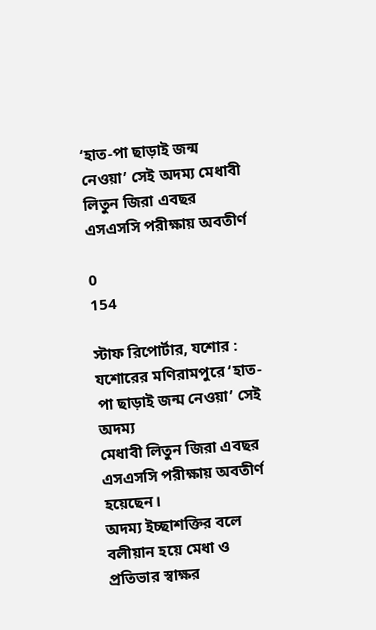‘হাত-পা ছাড়াই জন্ম নেওয়া’ সেই অদম্য মেধাবী লিতুন জিরা এবছর এসএসসি পরীক্ষায় অবতীর্ণ

0
154

স্টাফ রিপোর্টার, যশোর : যশোরের মণিরামপুরে ‘হাত-পা ছাড়াই জন্ম নেওয়া’ সেই অদম্য
মেধাবী লিতুন জিরা এবছর এসএসসি পরীক্ষায় অবতীর্ণ হয়েছেন।
অদম্য ইচ্ছাশক্তির বলে বলীয়ান হয়ে মেধা ও প্রতিভার স্বাক্ষর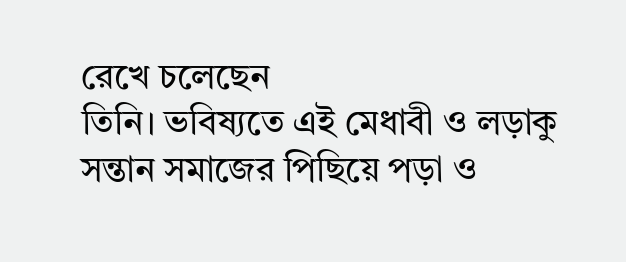রেখে চলেছেন
তিনি। ভবিষ্যতে এই মেধাবী ও লড়াকু সন্তান সমাজের পিছিয়ে পড়া ও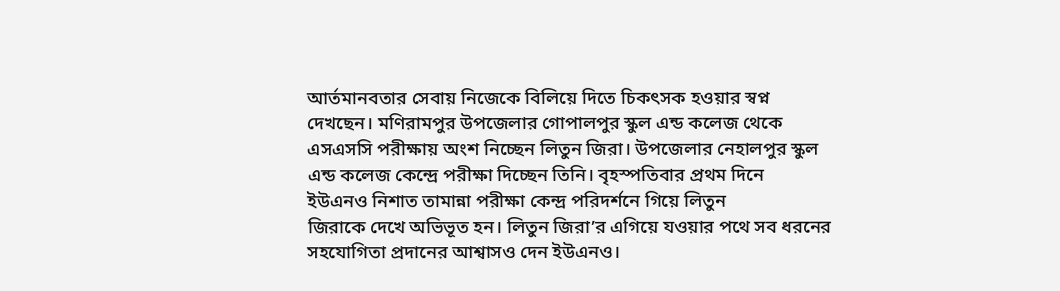আর্তমানবতার সেবায় নিজেকে বিলিয়ে দিতে চিকৎসক হওয়ার স্বপ্ন
দেখছেন। মণিরামপুর উপজেলার গোপালপুর স্কুল এন্ড কলেজ থেকে
এসএসসি পরীক্ষায় অংশ নিচ্ছেন লিতুন জিরা। উপজেলার নেহালপুর স্কুল
এন্ড কলেজ কেন্দ্রে পরীক্ষা দিচ্ছেন তিনি। বৃহস্পতিবার প্রথম দিনে
ইউএনও নিশাত তামান্না পরীক্ষা কেন্দ্র পরিদর্শনে গিয়ে লিতুন
জিরাকে দেখে অভিভূত হন। লিতুন জিরা’র এগিয়ে যওয়ার পথে সব ধরনের
সহযোগিতা প্রদানের আশ্বাসও দেন ইউএনও।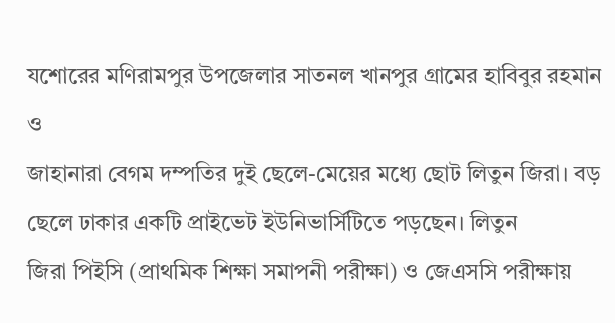যশোরের মণিরামপুর উপজেলার সাতনল খানপুর গ্রামের হাবিবুর রহমান ও
জাহানারা বেগম দম্পতির দুই ছেলে-মেয়ের মধ্যে ছোট লিতুন জিরা। বড়
ছেলে ঢাকার একটি প্রাইভেট ইউনিভার্সিটিতে পড়ছেন। লিতুন
জিরা পিইসি (প্রাথমিক শিক্ষা সমাপনী পরীক্ষা) ও জেএসসি পরীক্ষায়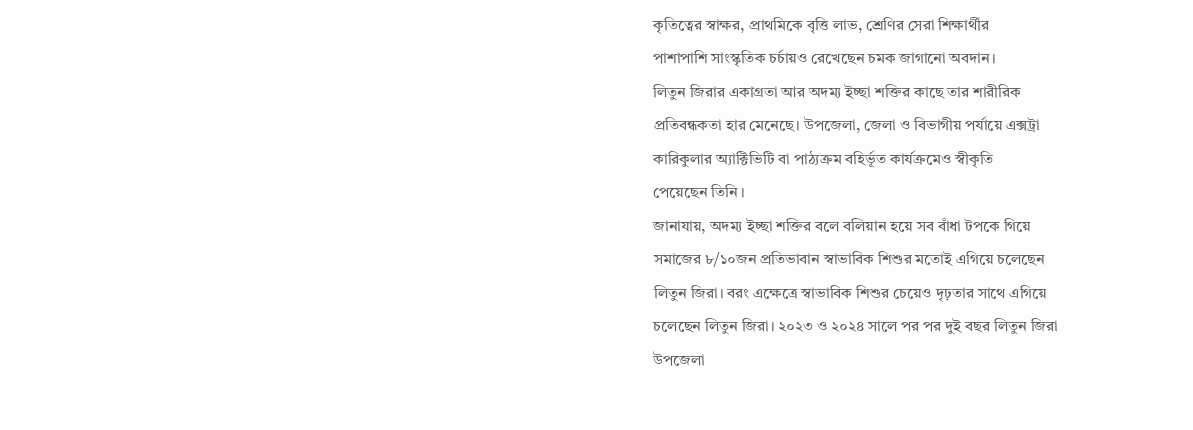কৃতিত্বের স্বাক্ষর, প্রাথমিকে বৃত্তি লাভ, শ্রেণির সেরা শিক্ষার্থীর
পাশাপাশি সাংস্কৃতিক চর্চায়ও রেখেছেন চমক জাগানো অবদান।
লিতুন জিরার একাগ্রতা আর অদম্য ইচ্ছা শক্তির কাছে তার শারীরিক
প্রতিবন্ধকতা হার মেনেছে। উপজেলা, জেলা ও বিভাগীয় পর্যায়ে এক্সট্রা
কারিকুলার অ্যাক্টিভিটি বা পাঠ্যক্রম বহির্ভূত কার্যক্রমেও স্বীকৃতি
পেয়েছেন তিনি ।
জানাযায়, অদম্য ইচ্ছা শক্তির বলে বলিয়ান হয়ে সব বাঁধা টপকে গিয়ে
সমাজের ৮/১০জন প্রতিভাবান স্বাভাবিক শিশুর মতোই এগিয়ে চলেছেন
লিতুন জিরা। বরং এক্ষেত্রে স্বাভাবিক শিশুর চেয়েও দৃঢ়তার সাথে এগিয়ে
চলেছেন লিতুন জিরা। ২০২৩ ও ২০২৪ সালে পর পর দুই বছর লিতুন জিরা
উপজেলা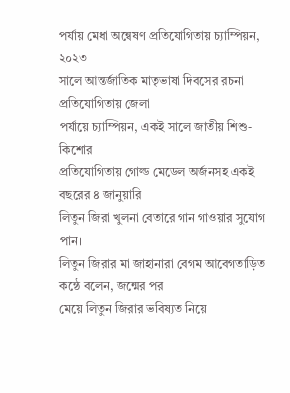পর্যায় মেধা অন্বেষণ প্রতিযোগিতায় চ্যাম্পিয়ন, ২০২৩
সালে আন্তর্জাতিক মাতৃভাষা দিবসের রচনা প্রতিযোগিতায় জেলা
পর্যায়ে চ্যাম্পিয়ন, একই সালে জাতীয় শিশু-কিশোর
প্রতিযোগিতায় গোল্ড মেডেল অর্জনসহ একই বছরের ৪ জানুয়ারি
লিতুন জিরা খুলনা বেতারে গান গাওয়ার সুযোগ পান।
লিতুন জিরার মা জাহানারা বেগম আবেগতাড়িত কন্ঠে বলেন, জন্মের পর
মেয়ে লিতুন জিরার ভবিষ্যত নিয়ে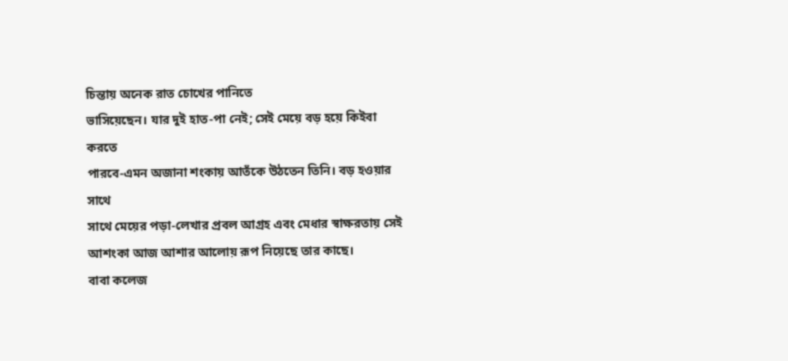চিন্তায় অনেক রাত চোখের পানিতে
ভাসিয়েছেন। যার দুই হাত-পা নেই; সেই মেয়ে বড় হয়ে কিইবা করতে
পারবে-এমন অজানা শংকায় আতঁকে উঠতেন তিনি। বড় হওয়ার সাথে
সাথে মেয়ের পড়া-লেখার প্রবল আগ্রহ এবং মেধার স্বাক্ষরতায় সেই
আশংকা আজ আশার আলোয় রূপ নিয়েছে তার কাছে।
বাবা কলেজ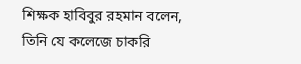শিক্ষক হাবিবুর রহমান বলেন, তিনি যে কলেজে চাকরি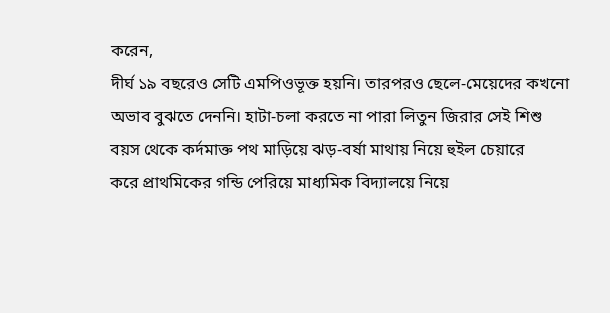করেন,
দীর্ঘ ১৯ বছরেও সেটি এমপিওভূক্ত হয়নি। তারপরও ছেলে-মেয়েদের কখনো
অভাব বুঝতে দেননি। হাটা-চলা করতে না পারা লিতুন জিরার সেই শিশু
বয়স থেকে কর্দমাক্ত পথ মাড়িয়ে ঝড়-বর্ষা মাথায় নিয়ে হুইল চেয়ারে
করে প্রাথমিকের গন্ডি পেরিয়ে মাধ্যমিক বিদ্যালয়ে নিয়ে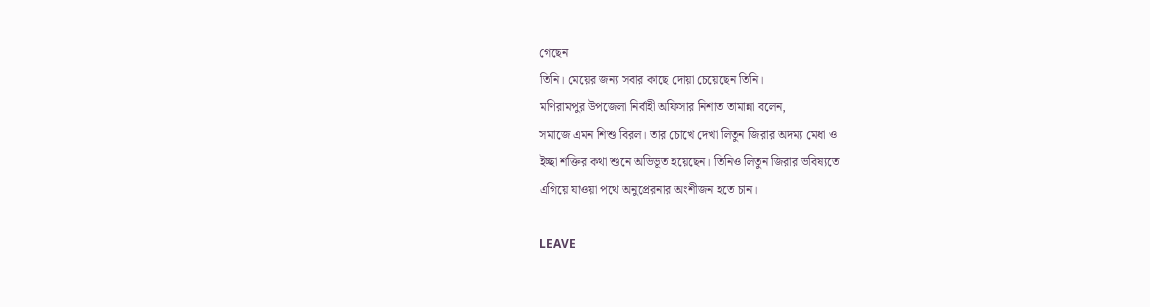গেছেন
তিনি। মেয়ের জন্য সবার কাছে দোয়া চেয়েছেন তিনি।
মণিরামপুর উপজেলা নির্বাহী অফিসার নিশাত তামান্না বলেন,
সমাজে এমন শিশু বিরল। তার চোখে দেখা লিতুন জিরার অদম্য মেধা ও
ইচ্ছা শক্তির কথা শুনে অভিভূত হয়েছেন। তিনিও লিতুন জিরার ভবিষ্যতে
এগিয়ে যাওয়া পথে অনুপ্রেরনার অংশীজন হতে চান।

LEAVE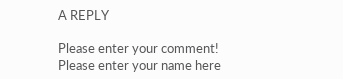A REPLY

Please enter your comment!
Please enter your name here